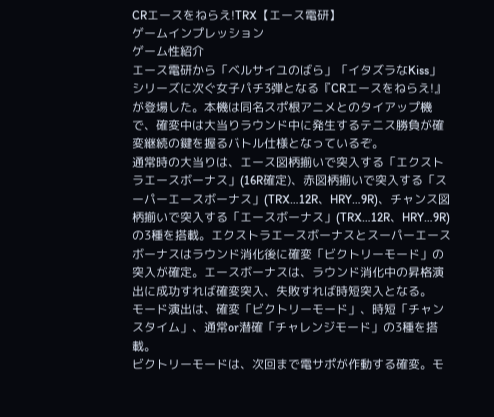CRエースをねらえ!TRX【エース電研】
ゲームインプレッション
ゲーム性紹介
エース電研から「ベルサイユのばら」「イタズラなKiss」シリーズに次ぐ女子パチ3弾となる『CRエースをねらえ!』が登場した。本機は同名スポ根アニメとのタイアップ機で、確変中は大当りラウンド中に発生するテニス勝負が確変継続の鍵を握るバトル仕様となっているぞ。
通常時の大当りは、エース図柄揃いで突入する「エクストラエースボーナス」(16R確定)、赤図柄揃いで突入する「スーパーエースボーナス」(TRX…12R、HRY…9R)、チャンス図柄揃いで突入する「エースボーナス」(TRX…12R、HRY…9R)の3種を搭載。エクストラエースボーナスとスーパーエースボーナスはラウンド消化後に確変「ビクトリーモード」の突入が確定。エースボーナスは、ラウンド消化中の昇格演出に成功すれば確変突入、失敗すれば時短突入となる。
モード演出は、確変「ビクトリーモード」、時短「チャンスタイム」、通常or潜確「チャレンジモード」の3種を搭載。
ビクトリーモードは、次回まで電サポが作動する確変。モ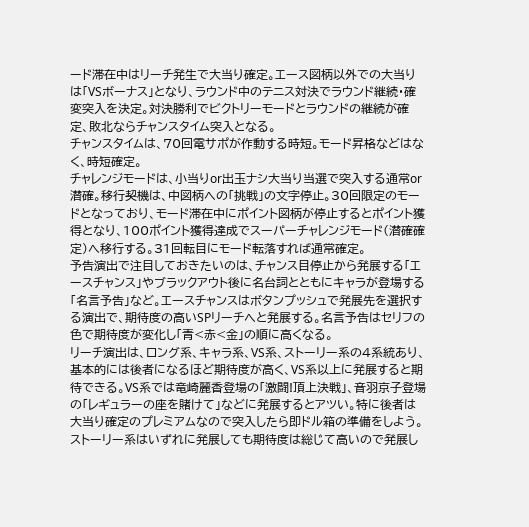ード滞在中はリーチ発生で大当り確定。エース図柄以外での大当りは「VSボーナス」となり、ラウンド中のテニス対決でラウンド継続・確変突入を決定。対決勝利でビクトリーモードとラウンドの継続が確定、敗北ならチャンスタイム突入となる。
チャンスタイムは、70回電サポが作動する時短。モード昇格などはなく、時短確定。
チャレンジモードは、小当りor出玉ナシ大当り当選で突入する通常or潜確。移行契機は、中図柄への「挑戦」の文字停止。30回限定のモードとなっており、モード滞在中にポイント図柄が停止するとポイント獲得となり、100ポイント獲得達成でスーパーチャレンジモード(潜確確定)へ移行する。31回転目にモード転落すれば通常確定。
予告演出で注目しておきたいのは、チャンス目停止から発展する「エースチャンス」やブラックアウト後に名台詞とともにキャラが登場する「名言予告」など。エースチャンスはボタンプッシュで発展先を選択する演出で、期待度の高いSPリーチへと発展する。名言予告はセリフの色で期待度が変化し「青<赤<金」の順に高くなる。
リーチ演出は、ロング系、キャラ系、VS系、ストーリー系の4系統あり、基本的には後者になるほど期待度が高く、VS系以上に発展すると期待できる。VS系では竜崎麗香登場の「激闘!頂上決戦」、音羽京子登場の「レギュラーの座を賭けて」などに発展するとアツい。特に後者は大当り確定のプレミアムなので突入したら即ドル箱の準備をしよう。ストーリー系はいずれに発展しても期待度は総じて高いので発展し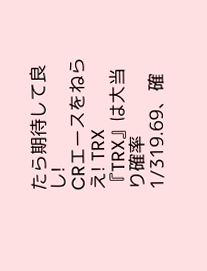たら期待して良し!
CRエースをねらえ! TRX
『TRX』は大当り確率1/319.69、確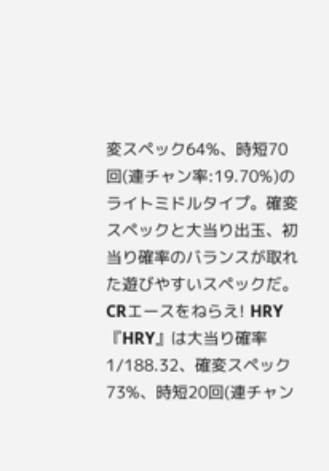変スペック64%、時短70回(連チャン率:19.70%)のライトミドルタイプ。確変スペックと大当り出玉、初当り確率のバランスが取れた遊びやすいスペックだ。
CRエースをねらえ! HRY
『HRY』は大当り確率1/188.32、確変スペック73%、時短20回(連チャン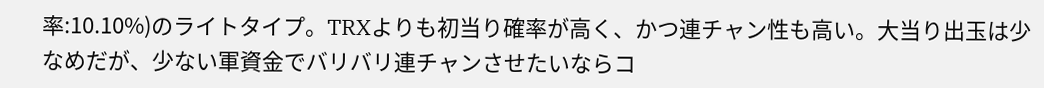率:10.10%)のライトタイプ。TRXよりも初当り確率が高く、かつ連チャン性も高い。大当り出玉は少なめだが、少ない軍資金でバリバリ連チャンさせたいならコ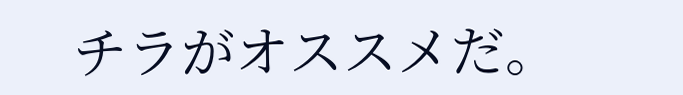チラがオススメだ。